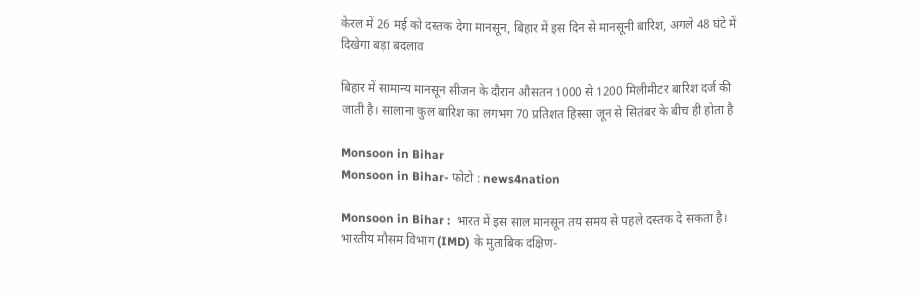केरल में 26 मई को दस्तक देगा मानसून, बिहार में इस दिन से मानसूनी बारिश, अगले 48 घंटे में दिखेगा बड़ा बदलाव

बिहार में सामान्य मानसून सीजन के दौरान औसतन 1000 से 1200 मिलीमीटर बारिश दर्ज की जाती है। सालाना कुल बारिश का लगभग 70 प्रतिशत हिस्सा जून से सितंबर के बीच ही होता है

Monsoon in Bihar
Monsoon in Bihar- फोटो : news4nation

Monsoon in Bihar :  भारत में इस साल मानसून तय समय से पहले दस्तक दे सकता है। भारतीय मौसम विभाग (IMD) के मुताबिक दक्षिण-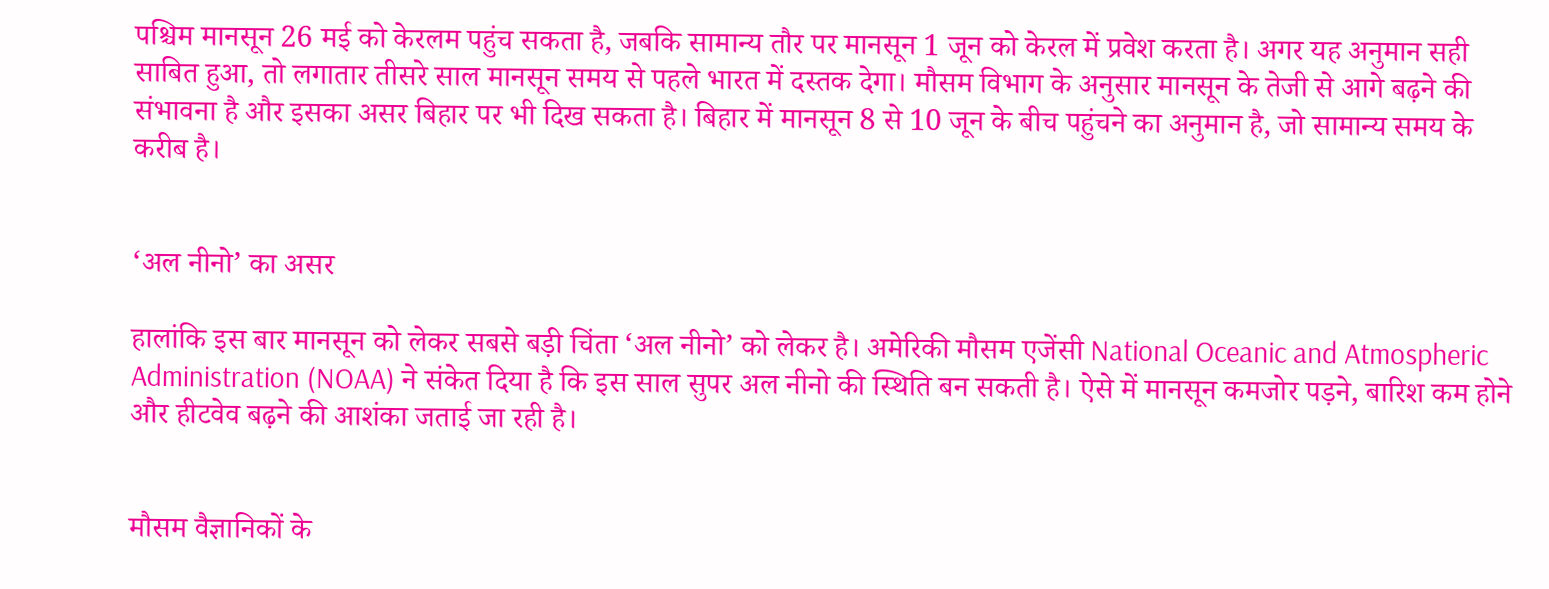पश्चिम मानसून 26 मई को केरलम पहुंच सकता है, जबकि सामान्य तौर पर मानसून 1 जून को केरल में प्रवेश करता है। अगर यह अनुमान सही साबित हुआ, तो लगातार तीसरे साल मानसून समय से पहले भारत में दस्तक देगा। मौसम विभाग के अनुसार मानसून के तेजी से आगे बढ़ने की संभावना है और इसका असर बिहार पर भी दिख सकता है। बिहार में मानसून 8 से 10 जून के बीच पहुंचने का अनुमान है, जो सामान्य समय के करीब है।


‘अल नीनो’ का असर

हालांकि इस बार मानसून को लेकर सबसे बड़ी चिंता ‘अल नीनो’ को लेकर है। अमेरिकी मौसम एजेंसी National Oceanic and Atmospheric Administration (NOAA) ने संकेत दिया है कि इस साल सुपर अल नीनो की स्थिति बन सकती है। ऐसे में मानसून कमजोर पड़ने, बारिश कम होने और हीटवेव बढ़ने की आशंका जताई जा रही है।


मौसम वैज्ञानिकों के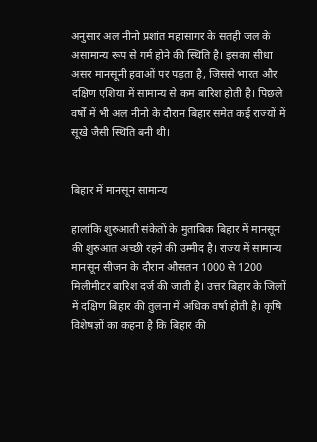अनुसार अल नीनो प्रशांत महासागर के सतही जल के असामान्य रूप से गर्म होने की स्थिति है। इसका सीधा असर मानसूनी हवाओं पर पड़ता है, जिससे भारत और दक्षिण एशिया में सामान्य से कम बारिश होती है। पिछले वर्षों में भी अल नीनो के दौरान बिहार समेत कई राज्यों में सूखे जैसी स्थिति बनी थी।


बिहार में मानसून सामान्य

हालांकि शुरुआती संकेतों के मुताबिक बिहार में मानसून की शुरुआत अच्छी रहने की उम्मीद है। राज्य में सामान्य मानसून सीजन के दौरान औसतन 1000 से 1200 मिलीमीटर बारिश दर्ज की जाती है। उत्तर बिहार के जिलों में दक्षिण बिहार की तुलना में अधिक वर्षा होती है। कृषि विशेषज्ञों का कहना है कि बिहार की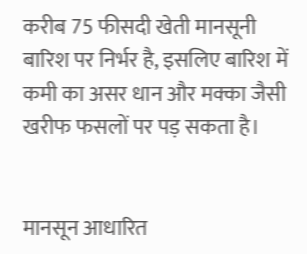करीब 75 फीसदी खेती मानसूनी बारिश पर निर्भर है, इसलिए बारिश में कमी का असर धान और मक्का जैसी खरीफ फसलों पर पड़ सकता है।


मानसून आधारित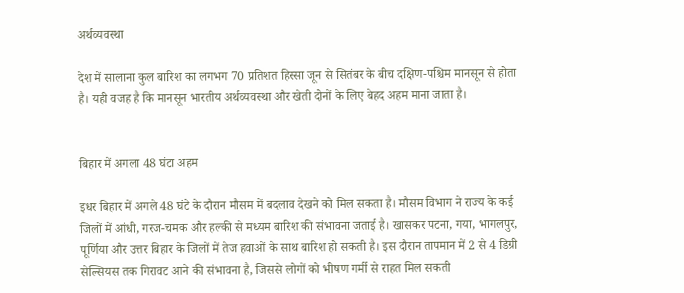अर्थव्यवस्था

देश में सालाना कुल बारिश का लगभग 70 प्रतिशत हिस्सा जून से सितंबर के बीच दक्षिण-पश्चिम मानसून से होता है। यही वजह है कि मानसून भारतीय अर्थव्यवस्था और खेती दोनों के लिए बेहद अहम माना जाता है।


बिहार में अगला 48 घंटा अहम

इधर बिहार में अगले 48 घंटे के दौरान मौसम में बदलाव देखने को मिल सकता है। मौसम विभाग ने राज्य के कई जिलों में आंधी, गरज-चमक और हल्की से मध्यम बारिश की संभावना जताई है। खासकर पटना, गया, भागलपुर, पूर्णिया और उत्तर बिहार के जिलों में तेज हवाओं के साथ बारिश हो सकती है। इस दौरान तापमान में 2 से 4 डिग्री सेल्सियस तक गिरावट आने की संभावना है, जिससे लोगों को भीषण गर्मी से राहत मिल सकती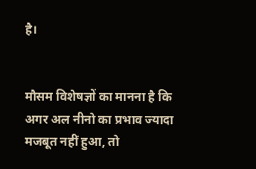है।


मौसम विशेषज्ञों का मानना है कि अगर अल नीनो का प्रभाव ज्यादा मजबूत नहीं हुआ, तो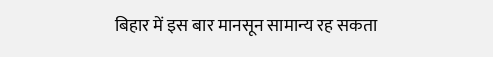बिहार में इस बार मानसून सामान्य रह सकता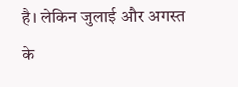है। लेकिन जुलाई और अगस्त के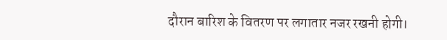दौरान बारिश के वितरण पर लगातार नजर रखनी होगी।